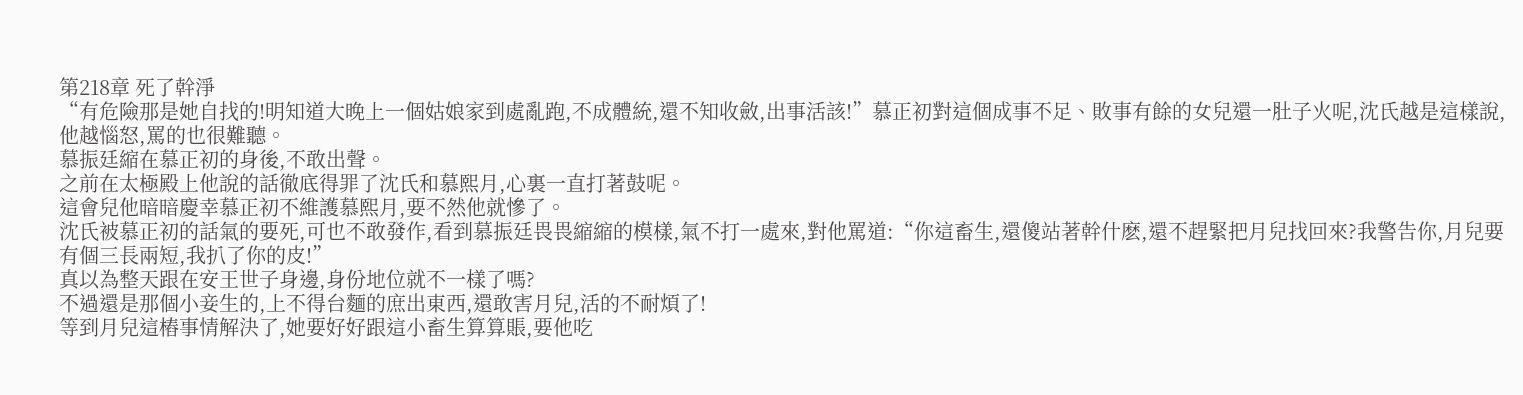第218章 死了幹淨
“有危險那是她自找的!明知道大晚上一個姑娘家到處亂跑,不成體統,還不知收斂,出事活該!”慕正初對這個成事不足、敗事有餘的女兒還一肚子火呢,沈氏越是這樣說,他越惱怒,罵的也很難聽。
慕振廷縮在慕正初的身後,不敢出聲。
之前在太極殿上他說的話徹底得罪了沈氏和慕熙月,心裏一直打著鼓呢。
這會兒他暗暗慶幸慕正初不維護慕熙月,要不然他就慘了。
沈氏被慕正初的話氣的要死,可也不敢發作,看到慕振廷畏畏縮縮的模樣,氣不打一處來,對他罵道:“你這畜生,還傻站著幹什麽,還不趕緊把月兒找回來?我警告你,月兒要有個三長兩短,我扒了你的皮!”
真以為整天跟在安王世子身邊,身份地位就不一樣了嗎?
不過還是那個小妾生的,上不得台麵的庶出東西,還敢害月兒,活的不耐煩了!
等到月兒這樁事情解決了,她要好好跟這小畜生算算賬,要他吃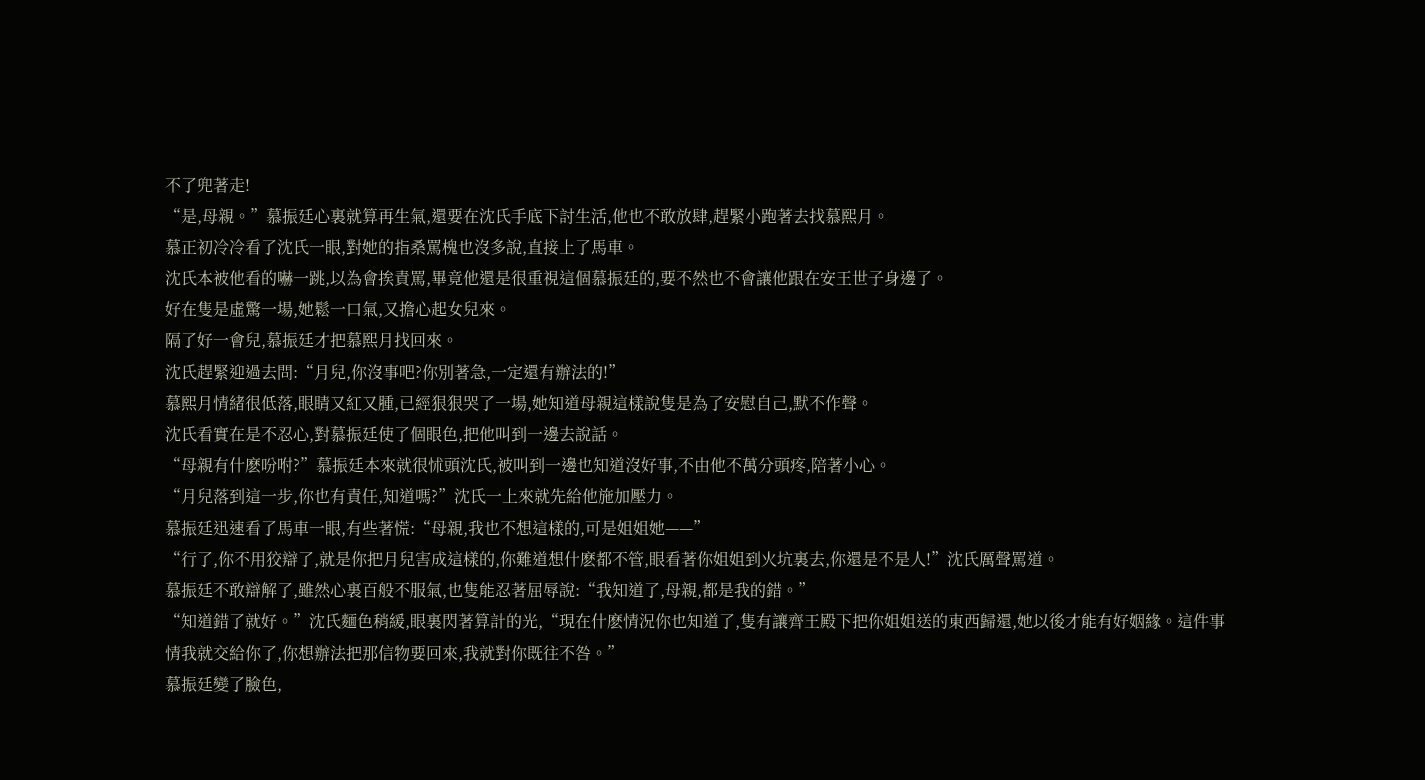不了兜著走!
“是,母親。”慕振廷心裏就算再生氣,還要在沈氏手底下討生活,他也不敢放肆,趕緊小跑著去找慕熙月。
慕正初冷冷看了沈氏一眼,對她的指桑罵槐也沒多說,直接上了馬車。
沈氏本被他看的嚇一跳,以為會挨責罵,畢竟他還是很重視這個慕振廷的,要不然也不會讓他跟在安王世子身邊了。
好在隻是虛驚一場,她鬆一口氣,又擔心起女兒來。
隔了好一會兒,慕振廷才把慕熙月找回來。
沈氏趕緊迎過去問:“月兒,你沒事吧?你別著急,一定還有辦法的!”
慕熙月情緒很低落,眼睛又紅又腫,已經狠狠哭了一場,她知道母親這樣說隻是為了安慰自己,默不作聲。
沈氏看實在是不忍心,對慕振廷使了個眼色,把他叫到一邊去說話。
“母親有什麽吩咐?”慕振廷本來就很怵頭沈氏,被叫到一邊也知道沒好事,不由他不萬分頭疼,陪著小心。
“月兒落到這一步,你也有責任,知道嗎?”沈氏一上來就先給他施加壓力。
慕振廷迅速看了馬車一眼,有些著慌:“母親,我也不想這樣的,可是姐姐她——”
“行了,你不用狡辯了,就是你把月兒害成這樣的,你難道想什麽都不管,眼看著你姐姐到火坑裏去,你還是不是人!”沈氏厲聲罵道。
慕振廷不敢辯解了,雖然心裏百般不服氣,也隻能忍著屈辱說:“我知道了,母親,都是我的錯。”
“知道錯了就好。”沈氏麵色稍緩,眼裏閃著算計的光,“現在什麽情況你也知道了,隻有讓齊王殿下把你姐姐送的東西歸還,她以後才能有好姻緣。這件事情我就交給你了,你想辦法把那信物要回來,我就對你既往不咎。”
慕振廷變了臉色,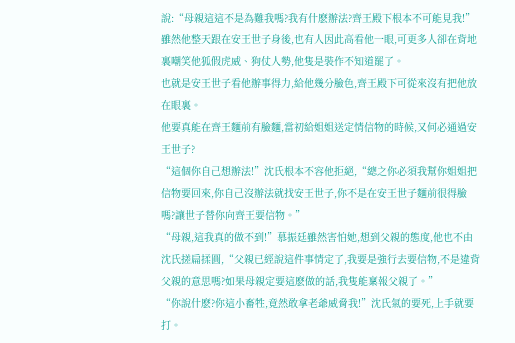說:“母親這這不是為難我嗎?我有什麽辦法?齊王殿下根本不可能見我!”
雖然他整天跟在安王世子身後,也有人因此高看他一眼,可更多人卻在背地裏嘲笑他狐假虎威、狗仗人勢,他隻是裝作不知道罷了。
也就是安王世子看他辦事得力,給他幾分臉色,齊王殿下可從來沒有把他放在眼裏。
他要真能在齊王麵前有臉麵,當初給姐姐送定情信物的時候,又何必通過安王世子?
“這個你自己想辦法!”沈氏根本不容他拒絕,“總之你必須我幫你姐姐把信物要回來,你自己沒辦法就找安王世子,你不是在安王世子麵前很得臉嗎?讓世子替你向齊王要信物。”
“母親,這我真的做不到!”慕振廷雖然害怕她,想到父親的態度,他也不由沈氏搓扁揉圓,“父親已經說這件事情定了,我要是強行去要信物,不是違背父親的意思嗎?如果母親定要這麽做的話,我隻能稟報父親了。”
“你說什麽?你這小畜牲,竟然敢拿老爺威脅我!”沈氏氣的要死,上手就要打。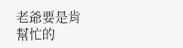老爺要是肯幫忙的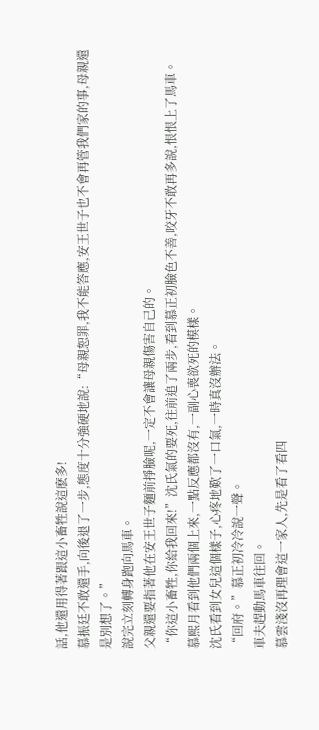話,他還用得著跟這小畜牲說這麽多!
慕振廷不敢還手,向後退了一步,態度十分強硬地說:“母親恕罪,我不能答應,安王世子也不會再管我們家的事,母親還是別想了。”
說完立刻轉身跑向馬車。
父親還要指著他在安王世子麵前掙臉呢,一定不會讓母親傷害自己的。
“你這小畜牲,你給我回來!”沈氏氣的要死,往前追了兩步,看到慕正初臉色不善,咬牙不敢再多說,恨恨上了馬車。
慕熙月看到他們兩個上來,一點反應都沒有,一副心喪欲死的模樣。
沈氏看到女兒這個樣子,心疼地歎了一口氣,一時真沒辦法。
“回府。”慕正初冷冷說一聲。
車夫趕動馬車往回。
慕雲淺沒再理會這一家人,先是看了看四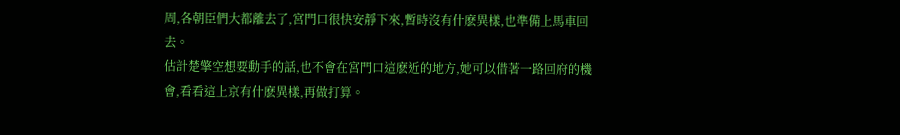周,各朝臣們大都離去了,宮門口很快安靜下來,暫時沒有什麽異樣,也準備上馬車回去。
估計楚擎空想要動手的話,也不會在宮門口這麽近的地方,她可以借著一路回府的機會,看看這上京有什麽異樣,再做打算。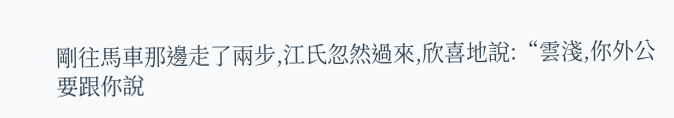剛往馬車那邊走了兩步,江氏忽然過來,欣喜地說:“雲淺,你外公要跟你說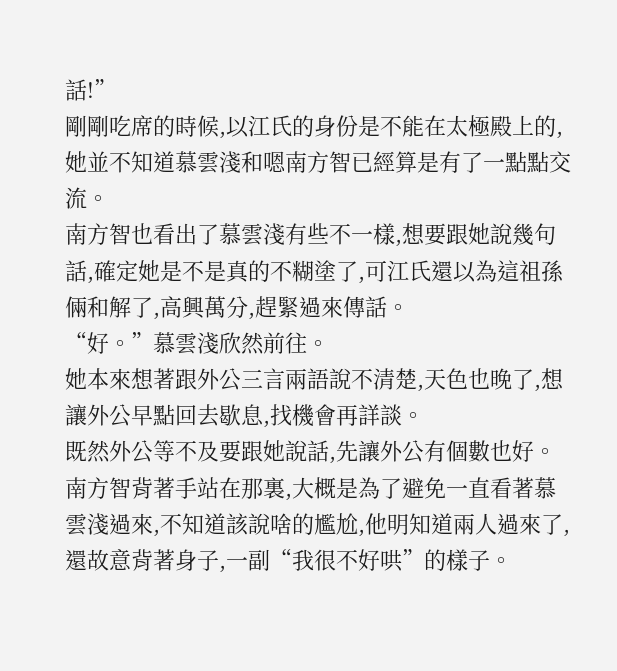話!”
剛剛吃席的時候,以江氏的身份是不能在太極殿上的,她並不知道慕雲淺和嗯南方智已經算是有了一點點交流。
南方智也看出了慕雲淺有些不一樣,想要跟她說幾句話,確定她是不是真的不糊塗了,可江氏還以為這祖孫倆和解了,高興萬分,趕緊過來傳話。
“好。”慕雲淺欣然前往。
她本來想著跟外公三言兩語說不清楚,天色也晚了,想讓外公早點回去歇息,找機會再詳談。
既然外公等不及要跟她說話,先讓外公有個數也好。
南方智背著手站在那裏,大概是為了避免一直看著慕雲淺過來,不知道該說啥的尷尬,他明知道兩人過來了,還故意背著身子,一副“我很不好哄”的樣子。